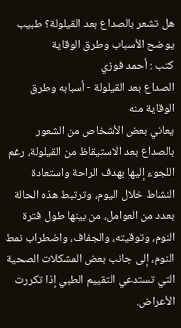هل تشعر بالصداع بعد القيلولة؟ طبيب يوضح الأسباب وطرق الوقاية
كتب : أحمد فوزي
الصداع بعد القيلولة - أسبابه وطرق الوقاية منه
يعاني بعض الأشخاص من الشعور بالصداع بعد الاستيقاظ من القيلولة، رغم اللجوء إليها بهدف الراحة واستعادة النشاط خلال اليوم، وترتبط هذه الحالة بعدد من العوامل، من بينها طول فترة النوم، وتوقيته، والجفاف، واضطراب نمط النوم، إلى جانب بعض المشكلات الصحية التي تستدعي التقييم الطبي إذا تكررت الأعراض.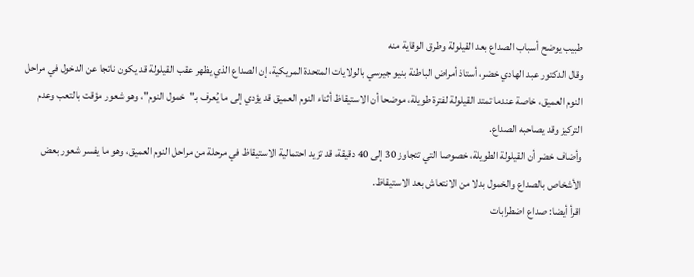طبيب يوضح أسباب الصداع بعد القيلولة وطرق الوقاية منه
وقال الدكتور عبد الهادي خضر، أستاذ أمراض الباطنة بنيو جيرسي بالولايات المتحدة المريكية، إن الصداع الذي يظهر عقب القيلولة قد يكون ناتجا عن الدخول في مراحل النوم العميق، خاصة عندما تمتد القيلولة لفترة طويلة، موضحا أن الاستيقاظ أثناء النوم العميق قد يؤدي إلى ما يُعرف بـ"خمول النوم"، وهو شعور مؤقت بالتعب وعدم التركيز وقد يصاحبه الصداع.
وأضاف خضر أن القيلولة الطويلة، خصوصا التي تتجاوز 30 إلى 40 دقيقة، قد تزيد احتمالية الاستيقاظ في مرحلة من مراحل النوم العميق، وهو ما يفسر شعور بعض الأشخاص بالصداع والخمول بدلا من الانتعاش بعد الاستيقاظ.
اقرأ أيضا: صداع اضطرابات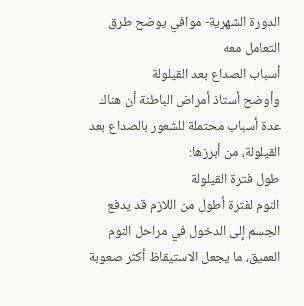الدورة الشهرية- موافي يوضح طرق التعامل معه
أسباب الصداع بعد القيلولة
وأوضح أستاذ أمراض الباطنة أن هناك عدة أسباب محتملة للشعور بالصداع بعد القيلولة، من أبرزها:
طول فترة القيلولة
النوم لفترة أطول من اللازم قد يدفع الجسم إلى الدخول في مراحل النوم العميق، ما يجعل الاستيقاظ أكثر صعوبة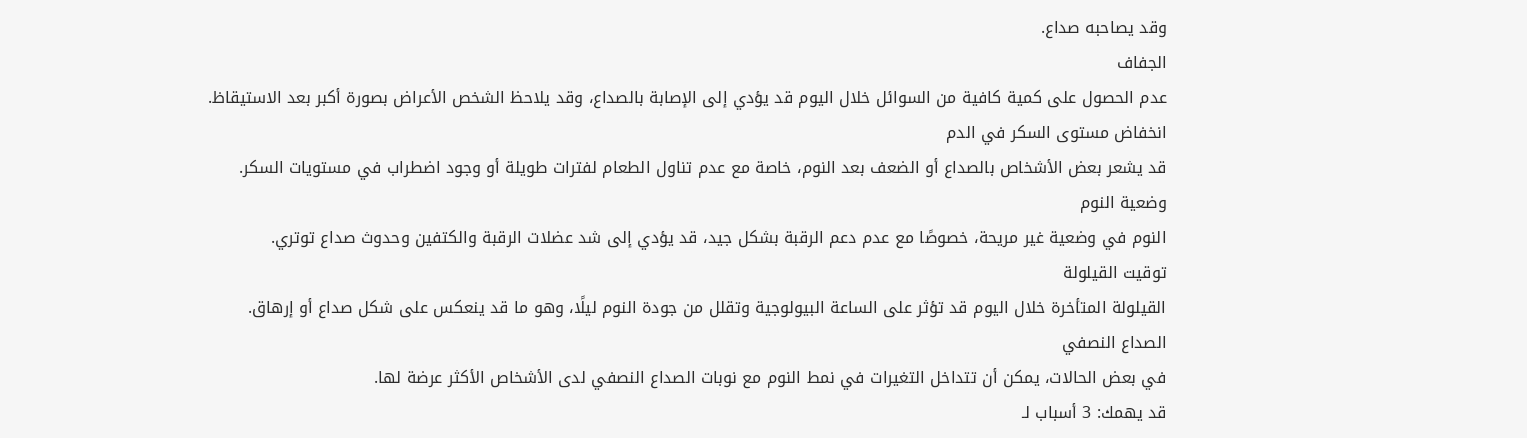وقد يصاحبه صداع.
الجفاف
عدم الحصول على كمية كافية من السوائل خلال اليوم قد يؤدي إلى الإصابة بالصداع، وقد يلاحظ الشخص الأعراض بصورة أكبر بعد الاستيقاظ.
انخفاض مستوى السكر في الدم
قد يشعر بعض الأشخاص بالصداع أو الضعف بعد النوم، خاصة مع عدم تناول الطعام لفترات طويلة أو وجود اضطراب في مستويات السكر.
وضعية النوم
النوم في وضعية غير مريحة، خصوصًا مع عدم دعم الرقبة بشكل جيد، قد يؤدي إلى شد عضلات الرقبة والكتفين وحدوث صداع توتري.
توقيت القيلولة
القيلولة المتأخرة خلال اليوم قد تؤثر على الساعة البيولوجية وتقلل من جودة النوم ليلًا، وهو ما قد ينعكس على شكل صداع أو إرهاق.
الصداع النصفي
في بعض الحالات، يمكن أن تتداخل التغيرات في نمط النوم مع نوبات الصداع النصفي لدى الأشخاص الأكثر عرضة لها.
قد يهمك: 3 أسباب لـ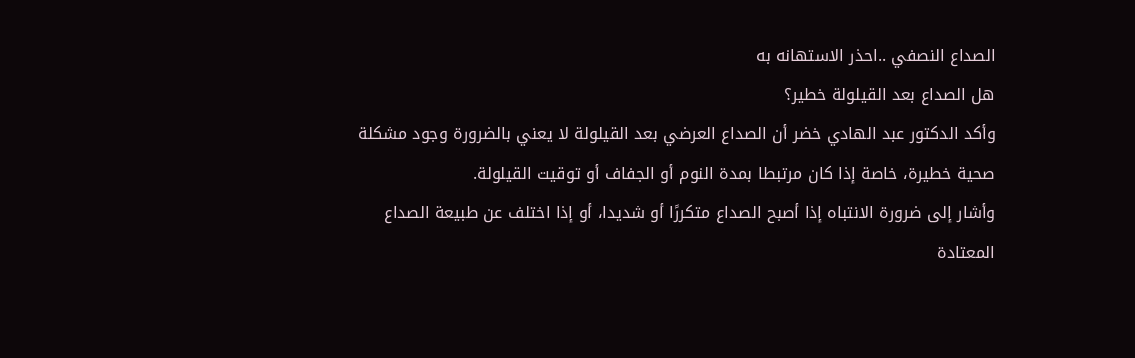الصداع النصفي ..احذر الاستهانه به
هل الصداع بعد القيلولة خطير؟
وأكد الدكتور عبد الهادي خضر أن الصداع العرضي بعد القيلولة لا يعني بالضرورة وجود مشكلة صحية خطيرة، خاصة إذا كان مرتبطا بمدة النوم أو الجفاف أو توقيت القيلولة.
وأشار إلى ضرورة الانتباه إذا أصبح الصداع متكررًا أو شديدا، أو إذا اختلف عن طبيعة الصداع المعتادة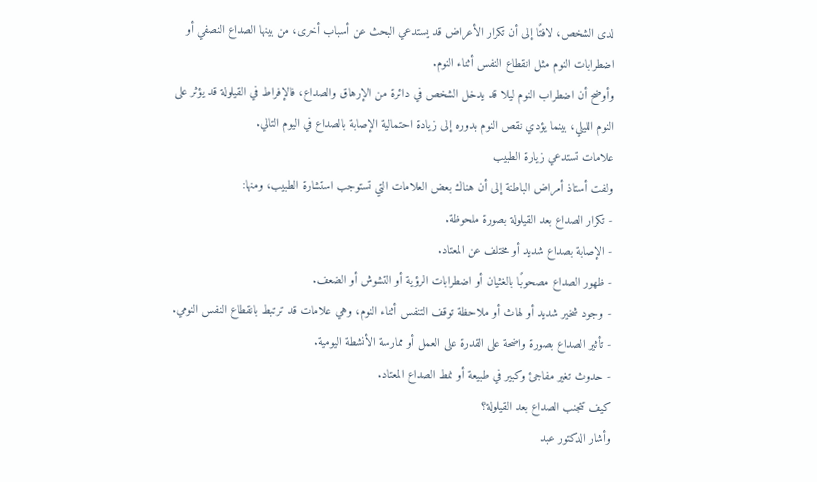لدى الشخص، لافتًا إلى أن تكرار الأعراض قد يستدعي البحث عن أسباب أخرى، من بينها الصداع النصفي أو اضطرابات النوم مثل انقطاع النفس أثناء النوم.
وأوضح أن اضطراب النوم ليلا قد يدخل الشخص في دائرة من الإرهاق والصداع، فالإفراط في القيلولة قد يؤثر على النوم الليلي، بينما يؤدي نقص النوم بدوره إلى زيادة احتمالية الإصابة بالصداع في اليوم التالي.
علامات تستدعي زيارة الطبيب
ولفت أستاذ أمراض الباطنة إلى أن هناك بعض العلامات التي تستوجب استشارة الطبيب، ومنها:
- تكرار الصداع بعد القيلولة بصورة ملحوظة.
- الإصابة بصداع شديد أو مختلف عن المعتاد.
- ظهور الصداع مصحوبًا بالغثيان أو اضطرابات الرؤية أو التشوش أو الضعف.
- وجود شخير شديد أو لهاث أو ملاحظة توقف التنفس أثناء النوم، وهي علامات قد ترتبط بانقطاع النفس النومي.
- تأثير الصداع بصورة واضحة على القدرة على العمل أو ممارسة الأنشطة اليومية.
- حدوث تغير مفاجئ وكبير في طبيعة أو نمط الصداع المعتاد.
كيف تتجنب الصداع بعد القيلولة؟
وأشار الدكتور عبد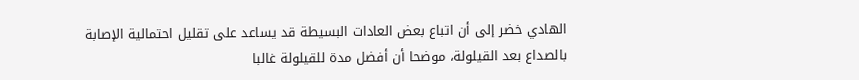الهادي خضر إلى أن اتباع بعض العادات البسيطة قد يساعد على تقليل احتمالية الإصابة بالصداع بعد القيلولة، موضحا أن أفضل مدة للقيلولة غالبا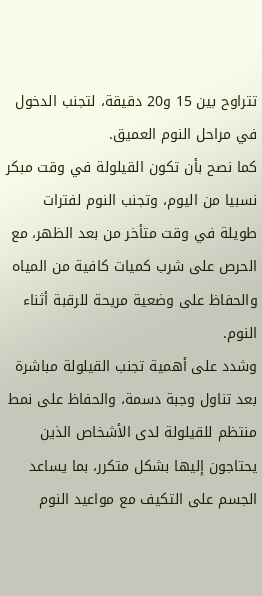تتراوح بين 15 و20 دقيقة، لتجنب الدخول في مراحل النوم العميق.
كما نصح بأن تكون القيلولة في وقت مبكر نسبيا من اليوم، وتجنب النوم لفترات طويلة في وقت متأخر من بعد الظهر، مع الحرص على شرب كميات كافية من المياه والحفاظ على وضعية مريحة للرقبة أثناء النوم.
وشدد على أهمية تجنب القيلولة مباشرة بعد تناول وجبة دسمة، والحفاظ على نمط منتظم للقيلولة لدى الأشخاص الذين يحتاجون إليها بشكل متكرر، بما يساعد الجسم على التكيف مع مواعيد النوم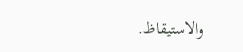والاستيقاظ.